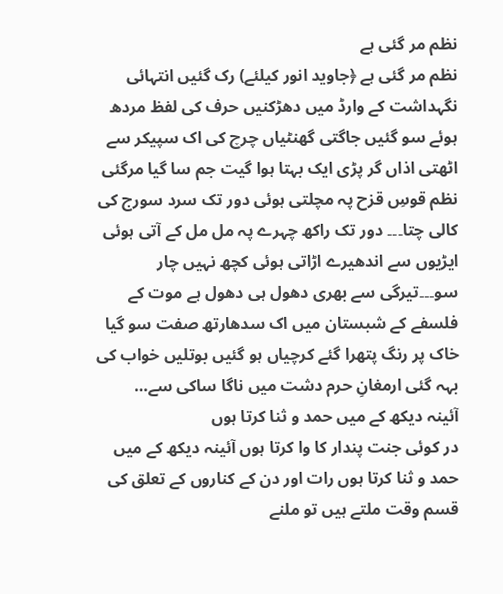نظم مر گئی ہے
نظم مر گئی ہے ﴿جاوید انور کیلئے) رک گئیں انتہائی نگہداشت کے وارڈ میں دھڑکنیں حرف کی لفظ مردھ ہوئے سو گئیں جاگتی گھنٹیاں چرچ کی اک سپیکر سے اٹھتی اذاں گر پڑی ایک بہتا ہوا گیت جم سا گیا مرگئی نظم قوسِ قزح پہ مچلتی ہوئی دور تک سرد سورج کی کالی چتا۔۔۔ دور تک راکھ چہرے پہ مل مل کے آتی ہوئی ایڑیوں سے اندھیرے اڑاتی ہوئی کچھ نہیں چار سو۔۔۔تیرگی سے بھری دھول ہی دھول ہے موت کے فلسفے کے شبستان میں اک سدھارتھ صفت سو گیا خاک پر رنگ پتھرا گئے کرچیاں ہو گئیں بوتلیں خواب کی بہہ گئی ارمغانِ حرم دشت میں ناگا ساکی سے…
آئینہ دیکھ کے میں حمد و ثنا کرتا ہوں
در کوئی جنت پندار کا وا کرتا ہوں آئینہ دیکھ کے میں حمد و ثنا کرتا ہوں رات اور دن کے کناروں کے تعلق کی قسم وقت ملتے ہیں تو ملنے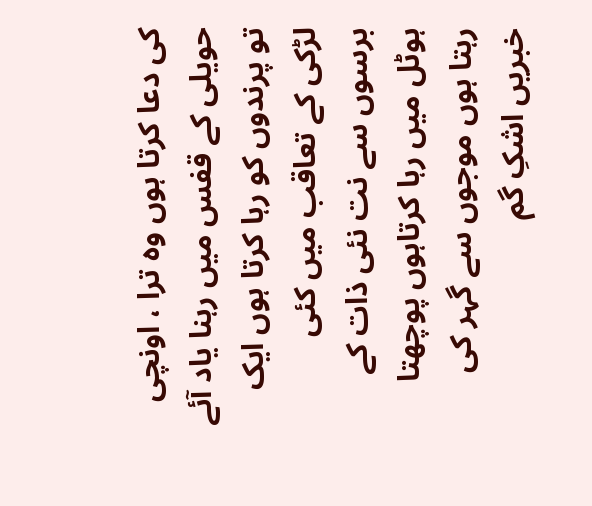کی دعا کرتا ہوں وہ ترا ، اونچی حویلی کے قفس میں رہنا یاد آئے تو پرندوں کو رہا کرتا ہوں ایک لڑکی کے تعاقب میں کئی برسوں سے نت نئی ذات کے ہوٹل میں رہا کرتاہوں پوچھتا رہتا ہوں موجوں سے گہر کی خبریں اشکِ گم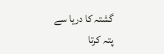گشتہ کا دریا سے پتہ کرتا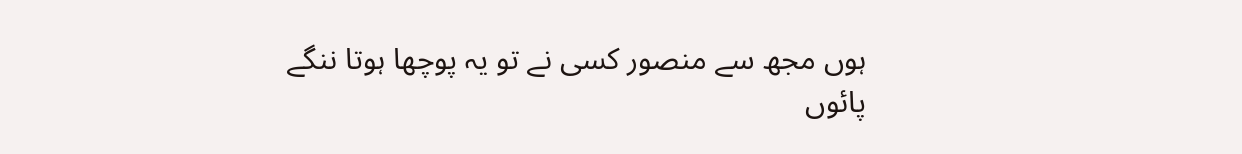ہوں مجھ سے منصور کسی نے تو یہ پوچھا ہوتا ننگے پائوں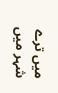میں ترے شہر میں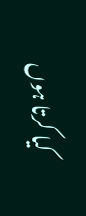کیا کرتا ہوں